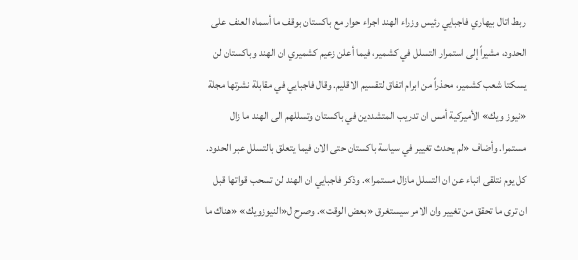ربط اتال بيهاري فاجبايي رئيس وزراء الهند اجراء حوار مع باكستان بوقف ما أسماه العنف على الحدود، مشيراً إلى استمرار التسلل في كشمير، فيما أعلن زعيم كشميري ان الهند وباكستان لن يسكتا شعب كشمير، محذراً من ابرام اتفاق لتقسيم الاقليم. وقال فاجبايي في مقابلة نشرتها مجلة «نيوز ويك» الأميركية أمس ان تدريب المتشددين في باكستان وتسللهم الى الهند ما زال مستمرا. وأضاف «لم يحدث تغيير في سياسة باكستان حتى الان فيما يتعلق بالتسلل عبر الحدود. كل يوم نتلقى انباء عن ان التسلل مازال مستمرا». وذكر فاجبايي ان الهند لن تسحب قواتها قبل ان ترى ما تحقق من تغيير وان الامر سيستغرق «بعض الوقت». وصرح ل«النيوزويك» «هناك ما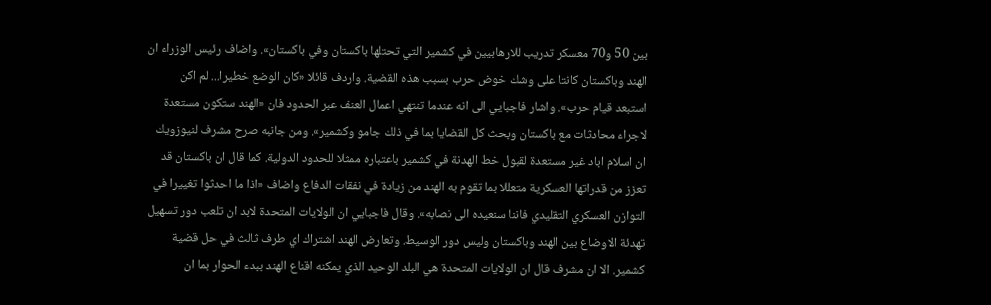بين 50 و70 معسكر تدريب للارهابيين في كشمير التي تحتلها باكستان وفي باكستان». واضاف رئيس الوزراء ان الهند وباكستان كانتا على وشك خوض حرب بسبب هذه القضية. واردف قائلا «كان الوضع خطيرا... لم اكن استبعد قيام حرب». واشار فاجبايي الى انه عندما تنتهي اعمال العنف عبر الحدود فان «الهند ستكون مستعدة لاجراء محادثات مع باكستان وبحث كل القضايا بما في ذلك جامو وكشمير». ومن جانبه صرح مشرف لنيوزويك ان اسلام اباد غير مستعدة لقبول خط الهدنة في كشمير باعتباره ممثلا للحدود الدولية. كما قال ان باكستان قد تعزز من قدراتها العسكرية متعللا بما تقوم به الهند من زيادة في نفقات الدفاع واضاف «اذا ما احدثوا تغييرا في التوازن العسكري التقليدي فاننا سنعيده الى نصابه». وقال فاجبايي ان الولايات المتحدة لابد ان تلعب دور تسهيل تهدئة الاوضاع بين الهند وباكستان وليس دور الوسيط. وتعارض الهند اشتراك اي طرف ثالث في حل قضية كشمير. الا ان مشرف قال ان الولايات المتحدة هي البلد الوحيد الذي يمكنه اقناع الهند ببدء الحوار بما ان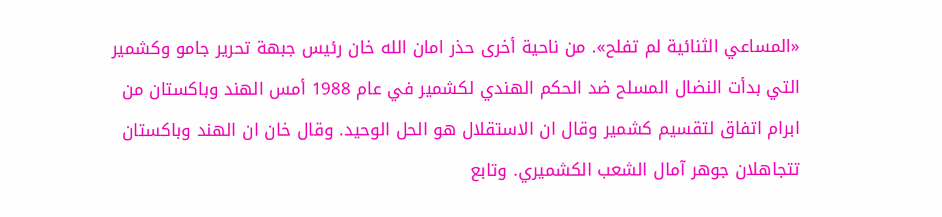«المساعي الثنائية لم تفلح». من ناحية أخرى حذر امان الله خان رئيس جبهة تحرير جامو وكشمير التي بدأت النضال المسلح ضد الحكم الهندي لكشمير في عام 1988 أمس الهند وباكستان من ابرام اتفاق لتقسيم كشمير وقال ان الاستقلال هو الحل الوحيد. وقال خان ان الهند وباكستان تتجاهلان جوهر آمال الشعب الكشميري. وتابع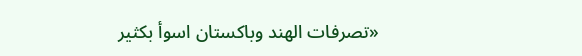«تصرفات الهند وباكستان اسوأ بكثير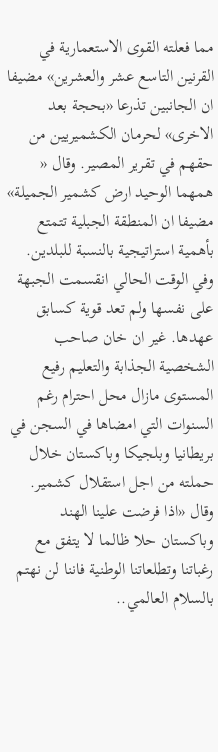مما فعلته القوى الاستعمارية في القرنين التاسع عشر والعشرين» مضيفا ان الجانبين تذرعا «بحجة بعد الاخرى» لحرمان الكشميريين من حقهم في تقرير المصير. وقال « همهما الوحيد ارض كشمير الجميلة» مضيفا ان المنطقة الجبلية تتمتع بأهمية استراتيجية بالنسبة للبلدين. وفي الوقت الحالي انقسمت الجبهة على نفسها ولم تعد قوية كسابق عهدها. غير ان خان صاحب الشخصية الجذابة والتعليم رفيع المستوى مازال محل احترام رغم السنوات التي امضاها في السجن في بريطانيا وبلجيكا وباكستان خلال حملته من اجل استقلال كشمير. وقال «اذا فرضت علينا الهند وباكستان حلا ظالما لا يتفق مع رغباتنا وتطلعاتنا الوطنية فاننا لن نهتم بالسلام العالمي..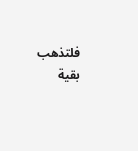فلتذهب بقية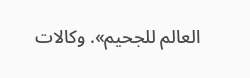العالم للجحيم». وكالات